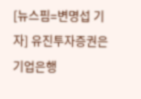[뉴스핌=변명섭 기자] 유진투자증권은 기업은행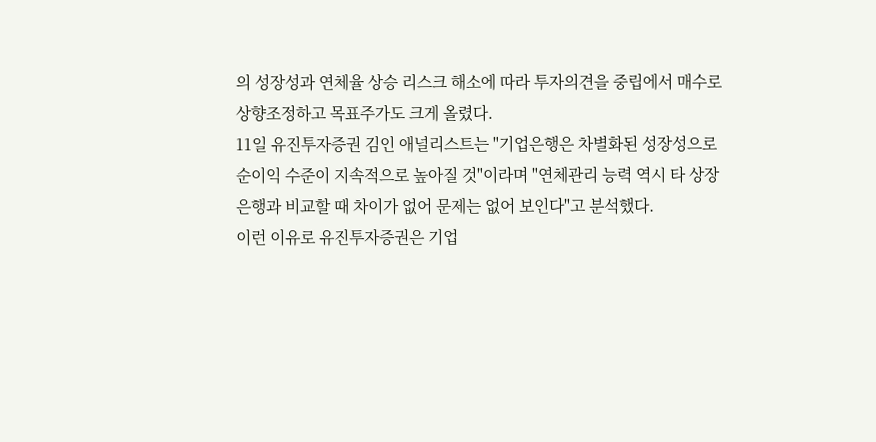의 성장성과 연체율 상승 리스크 해소에 따라 투자의견을 중립에서 매수로 상향조정하고 목표주가도 크게 올렸다.
11일 유진투자증권 김인 애널리스트는 "기업은행은 차별화된 성장성으로 순이익 수준이 지속적으로 높아질 것"이라며 "연체관리 능력 역시 타 상장은행과 비교할 때 차이가 없어 문제는 없어 보인다"고 분석했다.
이런 이유로 유진투자증권은 기업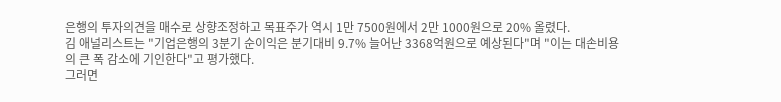은행의 투자의견을 매수로 상향조정하고 목표주가 역시 1만 7500원에서 2만 1000원으로 20% 올렸다.
김 애널리스트는 "기업은행의 3분기 순이익은 분기대비 9.7% 늘어난 3368억원으로 예상된다"며 "이는 대손비용의 큰 폭 감소에 기인한다"고 평가했다.
그러면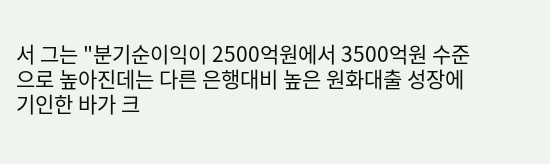서 그는 "분기순이익이 2500억원에서 3500억원 수준으로 높아진데는 다른 은행대비 높은 원화대출 성장에 기인한 바가 크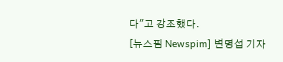다"고 강조했다.
[뉴스핌 Newspim] 변명섭 기자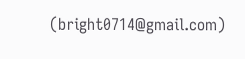(bright0714@gmail.com)